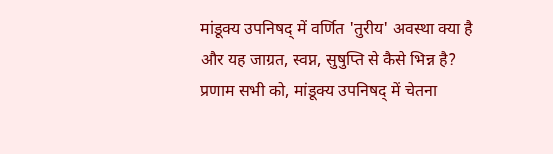मांडूक्य उपनिषद् में वर्णित 'तुरीय' अवस्था क्या है और यह जाग्रत, स्वप्न, सुषुप्ति से कैसे भिन्न है?
प्रणाम सभी को, मांडूक्य उपनिषद् में चेतना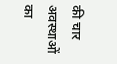की चार अवस्थाओं का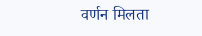वर्णन मिलता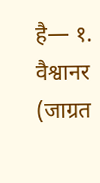है— १. वैश्वानर (जाग्रत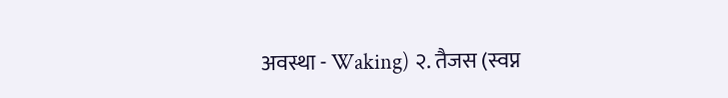अवस्था - Waking) २. तैजस (स्वप्न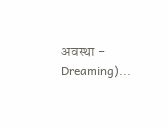अवस्था - Dreaming)...